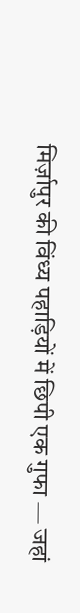मिर्ज़ापुर की विंध्य पहाड़ियों में छिपी एक गुफा — जहां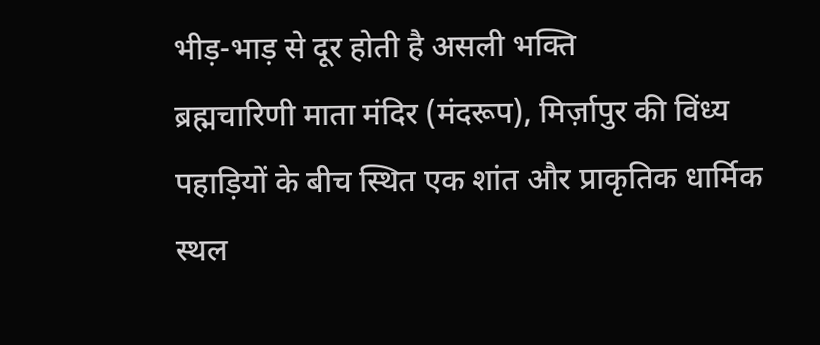भीड़-भाड़ से दूर होती है असली भक्ति
ब्रह्मचारिणी माता मंदिर (मंदरूप), मिर्ज़ापुर की विंध्य पहाड़ियों के बीच स्थित एक शांत और प्राकृतिक धार्मिक स्थल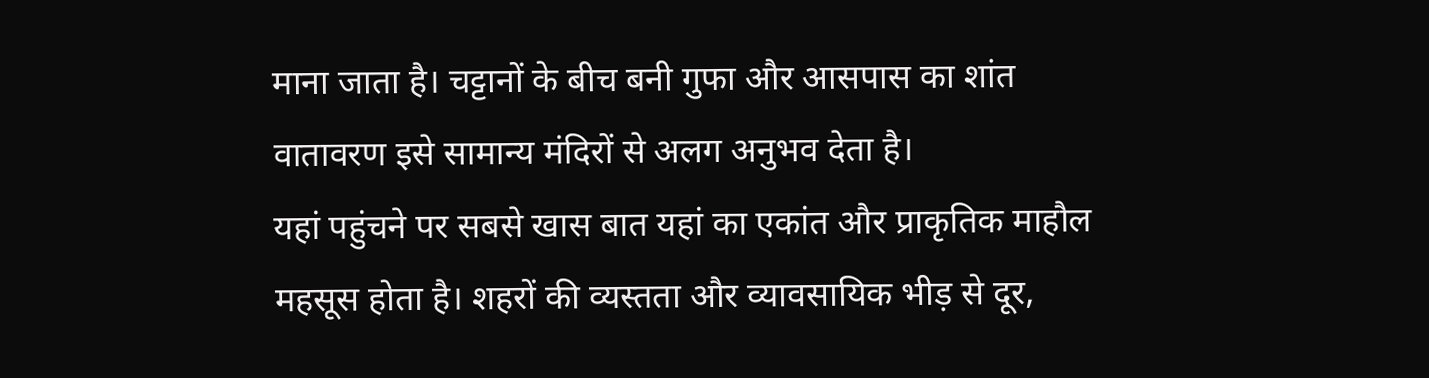माना जाता है। चट्टानों के बीच बनी गुफा और आसपास का शांत वातावरण इसे सामान्य मंदिरों से अलग अनुभव देता है।
यहां पहुंचने पर सबसे खास बात यहां का एकांत और प्राकृतिक माहौल महसूस होता है। शहरों की व्यस्तता और व्यावसायिक भीड़ से दूर,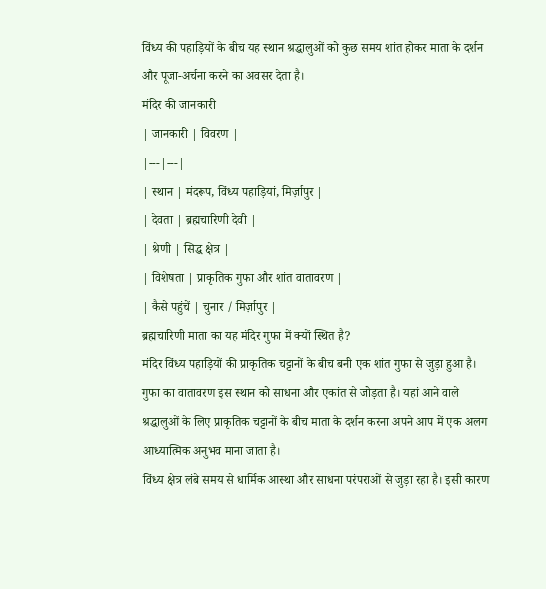विंध्य की पहाड़ियों के बीच यह स्थान श्रद्धालुओं को कुछ समय शांत होकर माता के दर्शन और पूजा-अर्चना करने का अवसर देता है।
मंदिर की जानकारी
| जानकारी | विवरण |
|---|---|
| स्थान | मंदरूप, विंध्य पहाड़ियां, मिर्ज़ापुर |
| देवता | ब्रह्मचारिणी देवी |
| श्रेणी | सिद्ध क्षेत्र |
| विशेषता | प्राकृतिक गुफा और शांत वातावरण |
| कैसे पहुंचें | चुनार / मिर्ज़ापुर |
ब्रह्मचारिणी माता का यह मंदिर गुफा में क्यों स्थित है?
मंदिर विंध्य पहाड़ियों की प्राकृतिक चट्टानों के बीच बनी एक शांत गुफा से जुड़ा हुआ है। गुफा का वातावरण इस स्थान को साधना और एकांत से जोड़ता है। यहां आने वाले श्रद्धालुओं के लिए प्राकृतिक चट्टानों के बीच माता के दर्शन करना अपने आप में एक अलग आध्यात्मिक अनुभव माना जाता है।
विंध्य क्षेत्र लंबे समय से धार्मिक आस्था और साधना परंपराओं से जुड़ा रहा है। इसी कारण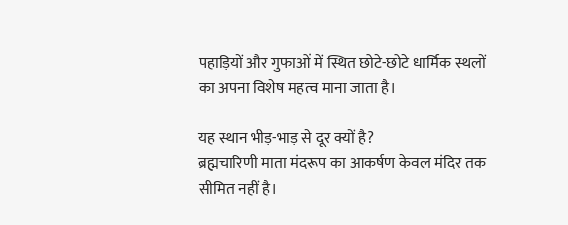पहाड़ियों और गुफाओं में स्थित छोटे-छोटे धार्मिक स्थलों का अपना विशेष महत्व माना जाता है।

यह स्थान भीड़-भाड़ से दूर क्यों है?
ब्रह्मचारिणी माता मंदरूप का आकर्षण केवल मंदिर तक सीमित नहीं है।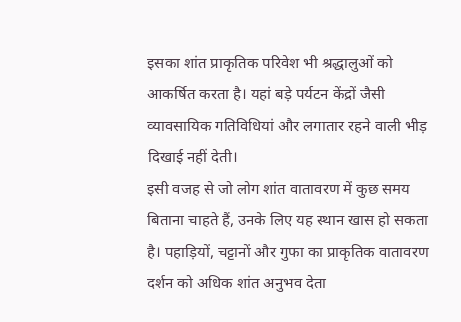इसका शांत प्राकृतिक परिवेश भी श्रद्धालुओं को आकर्षित करता है। यहां बड़े पर्यटन केंद्रों जैसी व्यावसायिक गतिविधियां और लगातार रहने वाली भीड़ दिखाई नहीं देती।
इसी वजह से जो लोग शांत वातावरण में कुछ समय बिताना चाहते हैं, उनके लिए यह स्थान खास हो सकता है। पहाड़ियों, चट्टानों और गुफा का प्राकृतिक वातावरण दर्शन को अधिक शांत अनुभव देता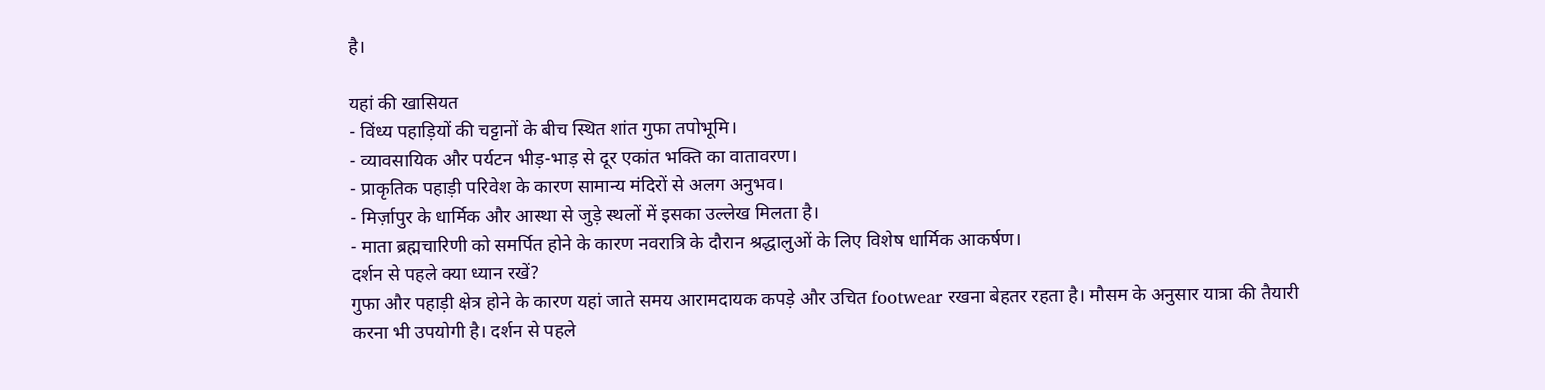है।

यहां की खासियत
- विंध्य पहाड़ियों की चट्टानों के बीच स्थित शांत गुफा तपोभूमि।
- व्यावसायिक और पर्यटन भीड़-भाड़ से दूर एकांत भक्ति का वातावरण।
- प्राकृतिक पहाड़ी परिवेश के कारण सामान्य मंदिरों से अलग अनुभव।
- मिर्ज़ापुर के धार्मिक और आस्था से जुड़े स्थलों में इसका उल्लेख मिलता है।
- माता ब्रह्मचारिणी को समर्पित होने के कारण नवरात्रि के दौरान श्रद्धालुओं के लिए विशेष धार्मिक आकर्षण।
दर्शन से पहले क्या ध्यान रखें?
गुफा और पहाड़ी क्षेत्र होने के कारण यहां जाते समय आरामदायक कपड़े और उचित footwear रखना बेहतर रहता है। मौसम के अनुसार यात्रा की तैयारी करना भी उपयोगी है। दर्शन से पहले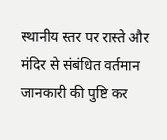स्थानीय स्तर पर रास्ते और मंदिर से संबंधित वर्तमान जानकारी की पुष्टि कर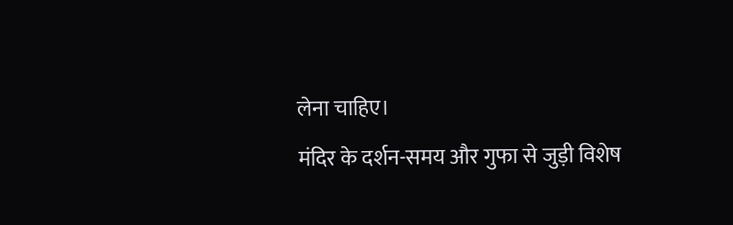लेना चाहिए।
मंदिर के दर्शन-समय और गुफा से जुड़ी विशेष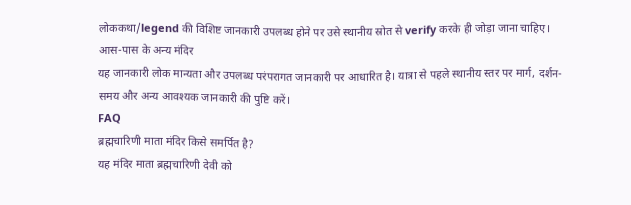लोककथा/legend की विशिष्ट जानकारी उपलब्ध होने पर उसे स्थानीय स्रोत से verify करके ही जोड़ा जाना चाहिए।
आस-पास के अन्य मंदिर
यह जानकारी लोक मान्यता और उपलब्ध परंपरागत जानकारी पर आधारित है। यात्रा से पहले स्थानीय स्तर पर मार्ग, दर्शन-समय और अन्य आवश्यक जानकारी की पुष्टि करें।
FAQ
ब्रह्मचारिणी माता मंदिर किसे समर्पित है?
यह मंदिर माता ब्रह्मचारिणी देवी को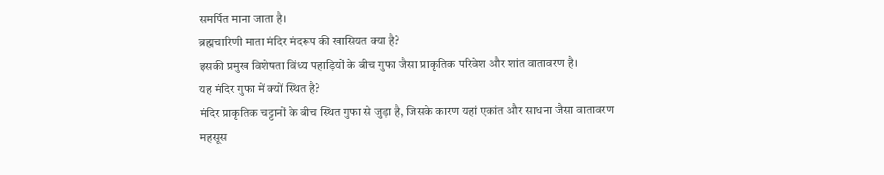समर्पित माना जाता है।
ब्रह्मचारिणी माता मंदिर मंदरूप की खासियत क्या है?
इसकी प्रमुख विशेषता विंध्य पहाड़ियों के बीच गुफा जैसा प्राकृतिक परिवेश और शांत वातावरण है।
यह मंदिर गुफा में क्यों स्थित है?
मंदिर प्राकृतिक चट्टानों के बीच स्थित गुफा से जुड़ा है, जिसके कारण यहां एकांत और साधना जैसा वातावरण महसूस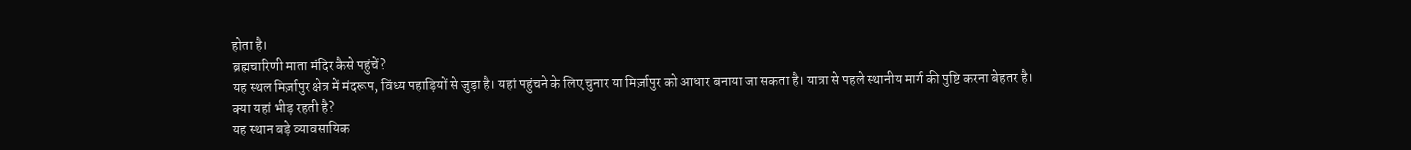होता है।
ब्रह्मचारिणी माता मंदिर कैसे पहुंचें?
यह स्थल मिर्ज़ापुर क्षेत्र में मंदरूप, विंध्य पहाड़ियों से जुड़ा है। यहां पहुंचने के लिए चुनार या मिर्ज़ापुर को आधार बनाया जा सकता है। यात्रा से पहले स्थानीय मार्ग की पुष्टि करना बेहतर है।
क्या यहां भीड़ रहती है?
यह स्थान बड़े व्यावसायिक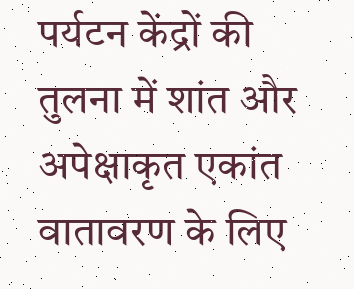पर्यटन केंद्रों की तुलना में शांत और अपेक्षाकृत एकांत वातावरण के लिए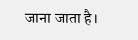जाना जाता है।